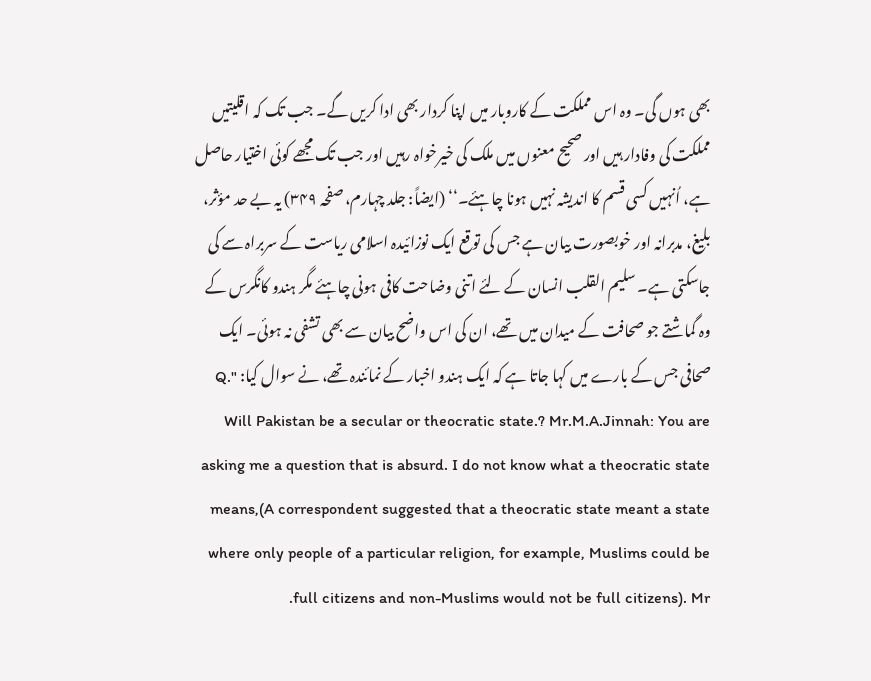بھی ہوں گی۔ وہ اس مملکت کے کاروبار میں اپنا کردار بھی ادا کریں گے۔ جب تک کہ اقلیتیں مملکت کی وفادار ہیں اور صحیح معنوں میں ملک کی خیرخواہ رہیں اور جب تک مجھے کوئی اختیار حاصل ہے، اُنہیں کسی قسم کا اندیشہ نہیں ہونا چاہئے۔‘‘ (ایضاً: جلد چہارم، صفحہ ۳۴۹) یہ بے حد مؤثر، بلیغ، مدبرانہ اور خوبصورت بیان ہے جس کی توقع ایک نوزائیدہ اسلامی ریاست کے سربراہ سے کی جاسکتی ہے۔ سلیم القلب انسان کے لئے اتنی وضاحت کافی ہونی چاہئے مگر ہندو کانگرس کے وہ گماشتے جو صحافت کے میدان میں تھے، ان کی اس واضح بیان سے بھی تشفی نہ ہوئی۔ ایک صحافی جس کے بارے میں کہا جاتا ہے کہ ایک ہندو اخبار کے نمائندہ تھے، نے سوال کیا: "Q. Will Pakistan be a secular or theocratic state.? Mr.M.A.Jinnah: You are asking me a question that is absurd. I do not know what a theocratic state means,(A correspondent suggested that a theocratic state meant a state where only people of a particular religion, for example, Muslims could be full citizens and non-Muslims would not be full citizens). Mr.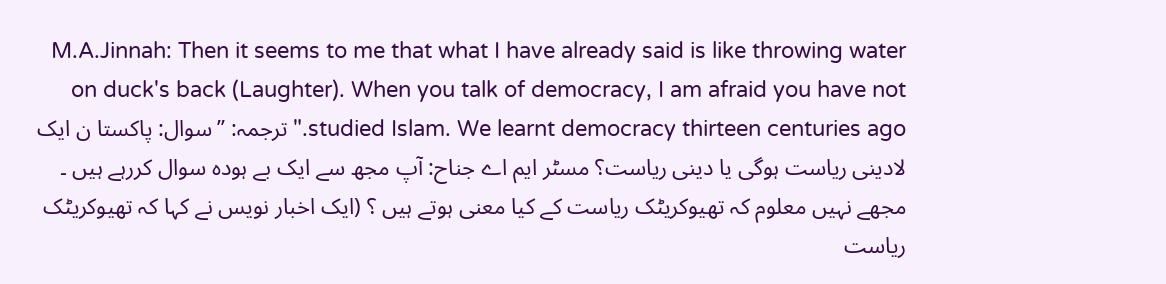M.A.Jinnah: Then it seems to me that what I have already said is like throwing water on duck's back (Laughter). When you talk of democracy, I am afraid you have not studied Islam. We learnt democracy thirteen centuries ago." ترجمہ: ’’سوال: پاکستا ن ایک لادینی ریاست ہوگی یا دینی ریاست؟ مسٹر ایم اے جناح: آپ مجھ سے ایک بے ہودہ سوال کررہے ہیں ۔ مجھے نہیں معلوم کہ تھیوکریٹک ریاست کے کیا معنی ہوتے ہیں ؟ (ایک اخبار نویس نے کہا کہ تھیوکریٹک ریاست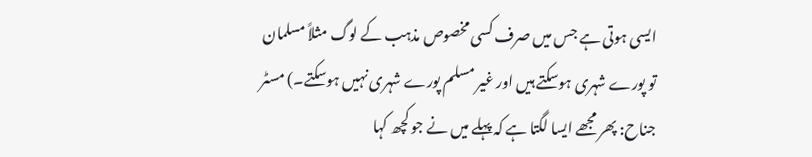ایسی ہوتی ہے جس میں صرف کسی مخصوص مذہب کے لوگ مثلاً مسلمان تو پورے شہری ہوسکتے ہیں اور غیر مسلم پورے شہری نہیں ہوسکتے۔) مسٹر جناح: پھر مجھے ایسا لگتا ہے کہ پہلے میں نے جو کچھ کہا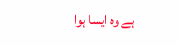ہے وہ ایسا ہوا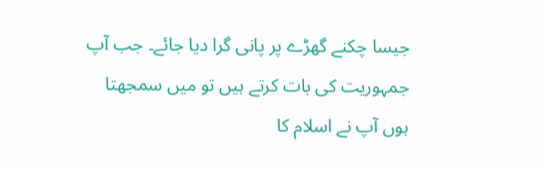جیسا چکنے گھڑے پر پانی گرا دیا جائے۔ جب آپ جمہوریت کی بات کرتے ہیں تو میں سمجھتا ہوں آپ نے اسلام کا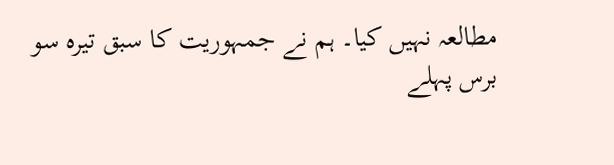مطالعہ نہیں کیا۔ ہم نے جمہوریت کا سبق تیرہ سو برس پہلے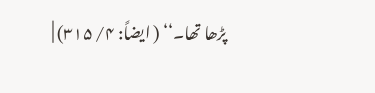پڑھا تھا۔‘‘ ( ایضاً: ۴/ ۳۱۵) |